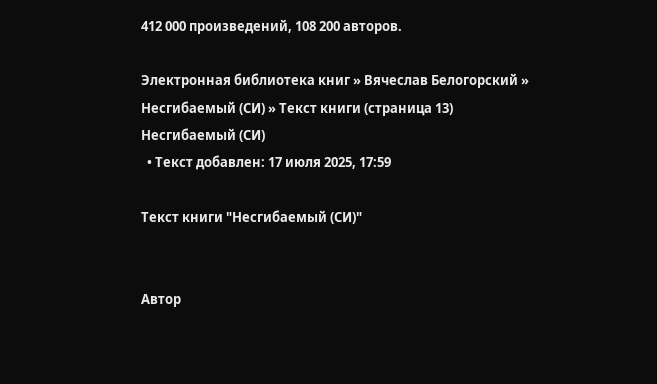412 000 произведений, 108 200 авторов.

Электронная библиотека книг » Вячеслав Белогорский » Несгибаемый (СИ) » Текст книги (страница 13)
Несгибаемый (СИ)
  • Текст добавлен: 17 июля 2025, 17:59

Текст книги "Несгибаемый (СИ)"


Автор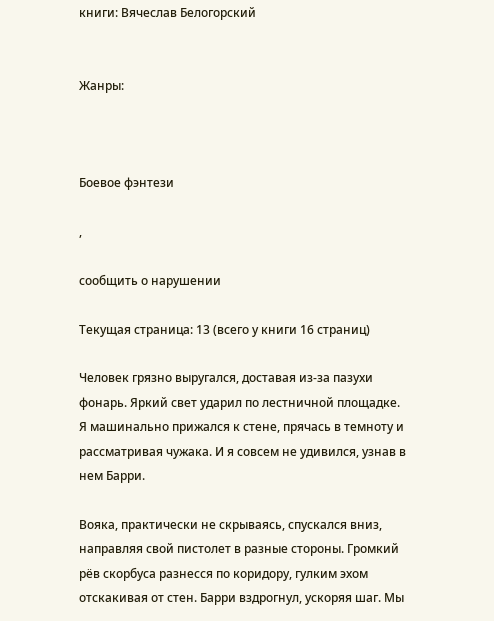книги: Вячеслав Белогорский


Жанры:



Боевое фэнтези

,

сообщить о нарушении

Текущая страница: 13 (всего у книги 16 страниц)

Человек грязно выругался, доставая из-за пазухи фонарь. Яркий свет ударил по лестничной площадке. Я машинально прижался к стене, прячась в темноту и рассматривая чужака. И я совсем не удивился, узнав в нем Барри.

Вояка, практически не скрываясь, спускался вниз, направляя свой пистолет в разные стороны. Громкий рёв скорбуса разнесся по коридору, гулким эхом отскакивая от стен. Барри вздрогнул, ускоряя шаг. Мы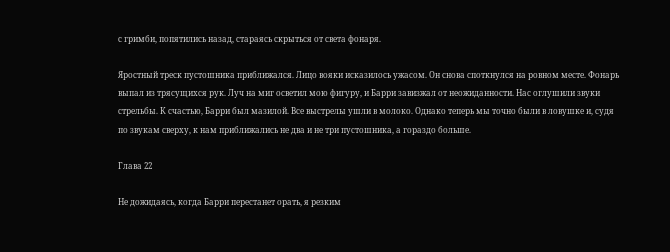с гримби, попятились назад, стараясь скрыться от света фонаря.

Яростный треск пустошника приближался. Лицо вояки исказилось ужасом. Он снова споткнулся на ровном месте. Фонарь выпал из трясущихся рук. Луч на миг осветил мою фигуру, и Барри завизжал от неожиданности. Нас оглушили звуки стрельбы. К счастью, Барри был мазилой. Все выстрелы ушли в молоко. Однако теперь мы точно были в ловушке и, судя по звукам сверху, к нам приближались не два и не три пустошника, а гораздо больше.

Глава 22

Не дожидаясь, когда Барри перестанет орать, я резким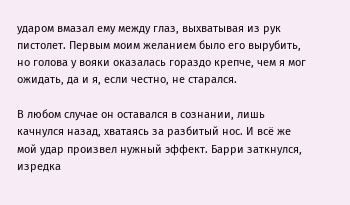ударом вмазал ему между глаз, выхватывая из рук пистолет. Первым моим желанием было его вырубить, но голова у вояки оказалась гораздо крепче, чем я мог ожидать, да и я, если честно, не старался.

В любом случае он оставался в сознании, лишь качнулся назад, хватаясь за разбитый нос. И всё же мой удар произвел нужный эффект. Барри заткнулся, изредка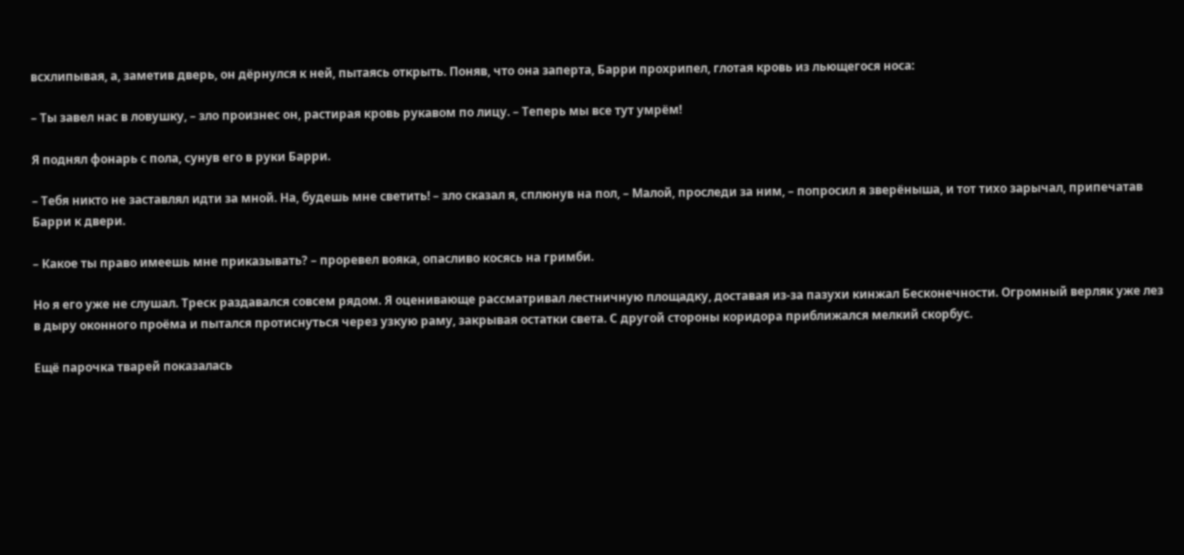всхлипывая, а, заметив дверь, он дёрнулся к ней, пытаясь открыть. Поняв, что она заперта, Барри прохрипел, глотая кровь из льющегося носа:

– Ты завел нас в ловушку, – зло произнес он, растирая кровь рукавом по лицу. – Теперь мы все тут умрём!

Я поднял фонарь с пола, сунув его в руки Барри.

– Тебя никто не заставлял идти за мной. На, будешь мне светить! – зло сказал я, сплюнув на пол, – Малой, проследи за ним, – попросил я зверёныша, и тот тихо зарычал, припечатав Барри к двери.

– Какое ты право имеешь мне приказывать? – проревел вояка, опасливо косясь на гримби.

Но я его уже не слушал. Треск раздавался совсем рядом. Я оценивающе рассматривал лестничную площадку, доставая из-за пазухи кинжал Бесконечности. Огромный верляк уже лез в дыру оконного проёма и пытался протиснуться через узкую раму, закрывая остатки света. С другой стороны коридора приближался мелкий скорбус.

Ещё парочка тварей показалась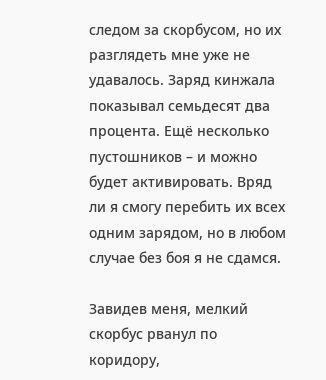следом за скорбусом, но их разглядеть мне уже не удавалось. Заряд кинжала показывал семьдесят два процента. Ещё несколько пустошников – и можно будет активировать. Вряд ли я смогу перебить их всех одним зарядом, но в любом случае без боя я не сдамся.

Завидев меня, мелкий скорбус рванул по коридору,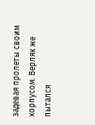задевая пролеты своим корпусом. Верляк же пытался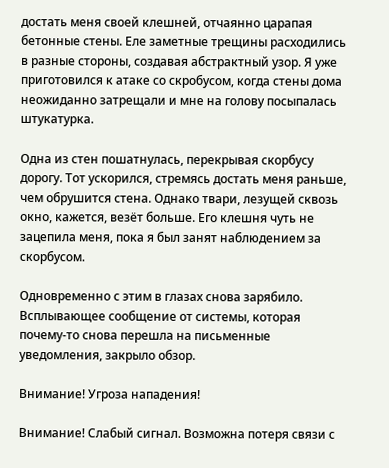достать меня своей клешней, отчаянно царапая бетонные стены. Еле заметные трещины расходились в разные стороны, создавая абстрактный узор. Я уже приготовился к атаке со скробусом, когда стены дома неожиданно затрещали и мне на голову посыпалась штукатурка.

Одна из стен пошатнулась, перекрывая скорбусу дорогу. Тот ускорился, стремясь достать меня раньше, чем обрушится стена. Однако твари, лезущей сквозь окно, кажется, везёт больше. Его клешня чуть не зацепила меня, пока я был занят наблюдением за скорбусом.

Одновременно с этим в глазах снова зарябило. Всплывающее сообщение от системы, которая почему-то снова перешла на письменные уведомления, закрыло обзор.

Внимание! Угроза нападения!

Внимание! Слабый сигнал. Возможна потеря связи с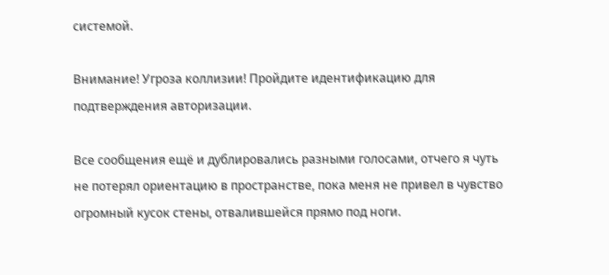системой.

Внимание! Угроза коллизии! Пройдите идентификацию для подтверждения авторизации.

Все сообщения ещё и дублировались разными голосами, отчего я чуть не потерял ориентацию в пространстве, пока меня не привел в чувство огромный кусок стены, отвалившейся прямо под ноги.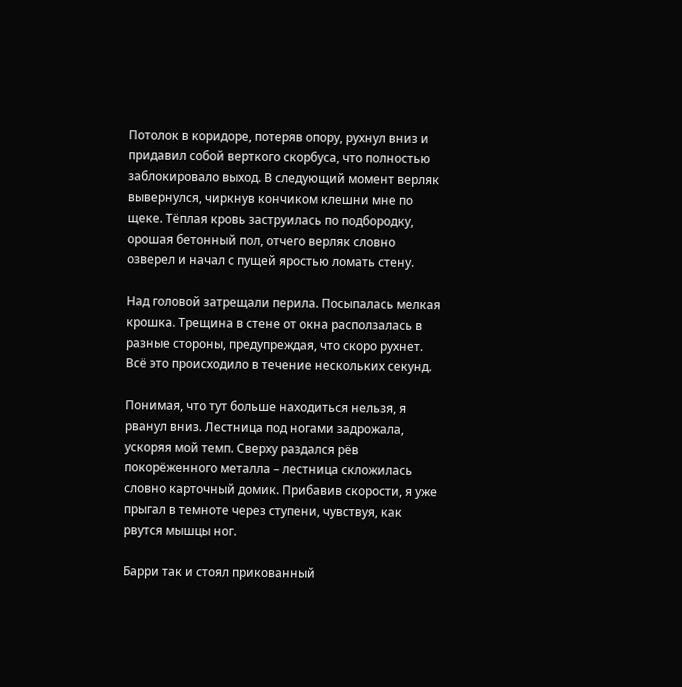Потолок в коридоре, потеряв опору, рухнул вниз и придавил собой верткого скорбуса, что полностью заблокировало выход. В следующий момент верляк вывернулся, чиркнув кончиком клешни мне по щеке. Тёплая кровь заструилась по подбородку, орошая бетонный пол, отчего верляк словно озверел и начал с пущей яростью ломать стену.

Над головой затрещали перила. Посыпалась мелкая крошка. Трещина в стене от окна расползалась в разные стороны, предупреждая, что скоро рухнет. Всё это происходило в течение нескольких секунд.

Понимая, что тут больше находиться нельзя, я рванул вниз. Лестница под ногами задрожала, ускоряя мой темп. Сверху раздался рёв покорёженного металла – лестница скложилась словно карточный домик. Прибавив скорости, я уже прыгал в темноте через ступени, чувствуя, как рвутся мышцы ног.

Барри так и стоял прикованный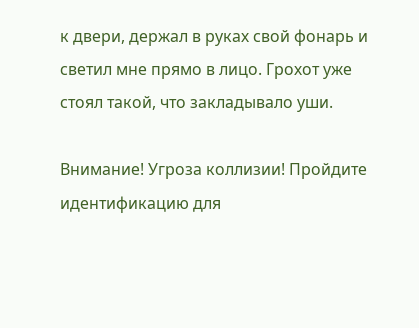к двери, держал в руках свой фонарь и светил мне прямо в лицо. Грохот уже стоял такой, что закладывало уши.

Внимание! Угроза коллизии! Пройдите идентификацию для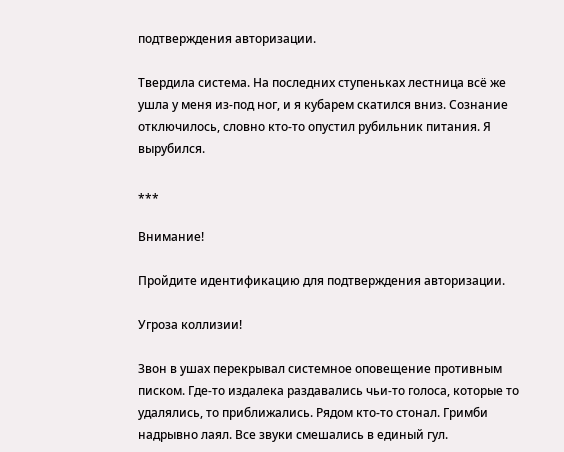подтверждения авторизации.

Твердила система. На последних ступеньках лестница всё же ушла у меня из-под ног, и я кубарем скатился вниз. Сознание отключилось, словно кто-то опустил рубильник питания. Я вырубился.

⁎⁎⁎

Внимание!

Пройдите идентификацию для подтверждения авторизации.

Угроза коллизии!

Звон в ушах перекрывал системное оповещение противным писком. Где-то издалека раздавались чьи-то голоса, которые то удалялись, то приближались. Рядом кто-то стонал. Гримби надрывно лаял. Все звуки смешались в единый гул.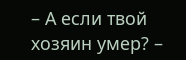– А если твой хозяин умер? –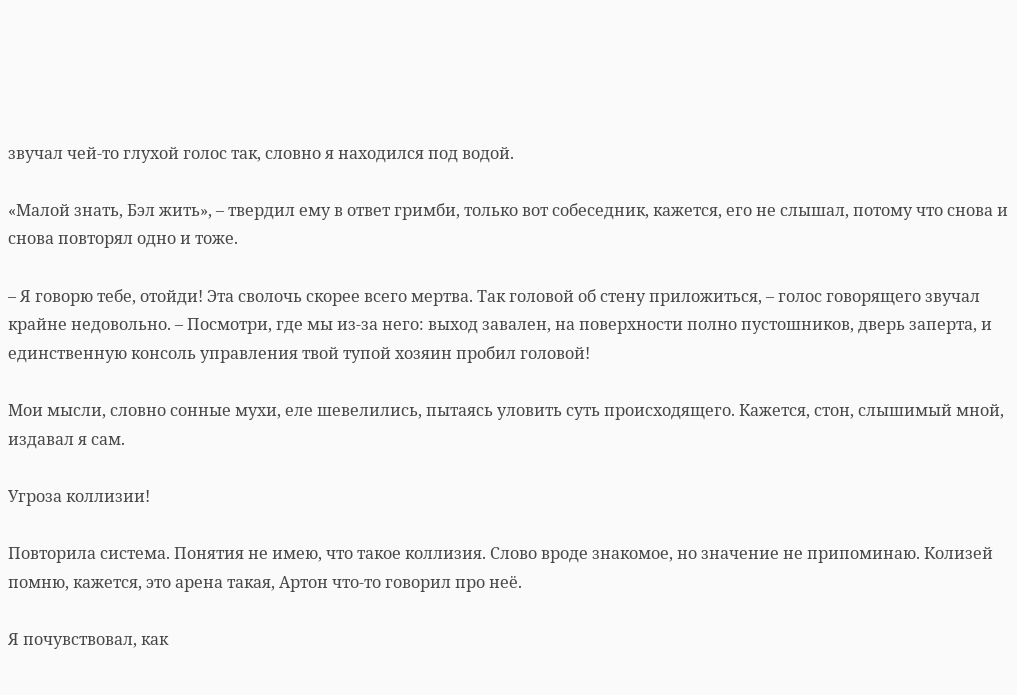звучал чей-то глухой голос так, словно я находился под водой.

«Малой знать, Бэл жить», – твердил ему в ответ гримби, только вот собеседник, кажется, его не слышал, потому что снова и снова повторял одно и тоже.

– Я говорю тебе, отойди! Эта сволочь скорее всего мертва. Так головой об стену приложиться, – голос говорящего звучал крайне недовольно. – Посмотри, где мы из-за него: выход завален, на поверхности полно пустошников, дверь заперта, и единственную консоль управления твой тупой хозяин пробил головой!

Мои мысли, словно сонные мухи, еле шевелились, пытаясь уловить суть происходящего. Кажется, стон, слышимый мной, издавал я сам.

Угроза коллизии!

Повторила система. Понятия не имею, что такое коллизия. Слово вроде знакомое, но значение не припоминаю. Колизей помню, кажется, это арена такая, Артон что-то говорил про неё.

Я почувствовал, как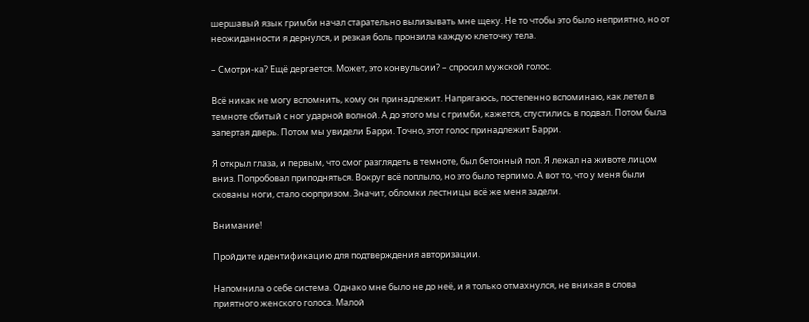шершавый язык гримби начал старательно вылизывать мне щеку. Не то чтобы это было неприятно, но от неожиданности я дернулся, и резкая боль пронзила каждую клеточку тела.

– Смотри-ка? Ещё дергается. Может, это конвульсии? – спросил мужской голос.

Всё никак не могу вспомнить, кому он принадлежит. Напрягаюсь, постепенно вспоминаю, как летел в темноте сбитый с ног ударной волной. А до этого мы с гримби, кажется, спустились в подвал. Потом была запертая дверь. Потом мы увидели Барри. Точно, этот голос принадлежит Барри.

Я открыл глаза, и первым, что смог разглядеть в темноте, был бетонный пол. Я лежал на животе лицом вниз. Попробовал приподняться. Вокруг всё поплыло, но это было терпимо. А вот то, что у меня были скованы ноги, стало сюрпризом. Значит, обломки лестницы всё же меня задели.

Внимание!

Пройдите идентификацию для подтверждения авторизации.

Напомнила о себе система. Однако мне было не до неё, и я только отмахнулся, не вникая в слова приятного женского голоса. Малой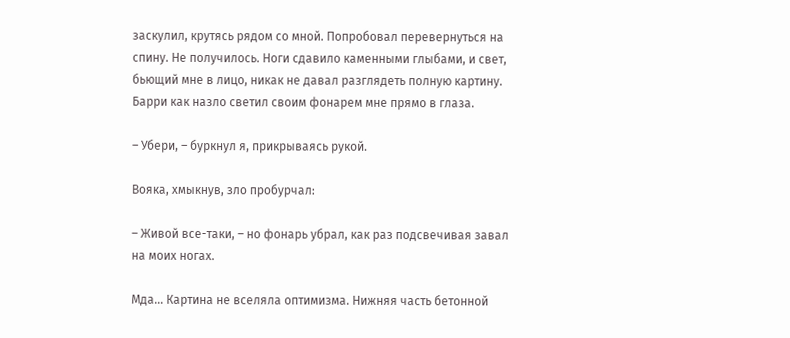заскулил, крутясь рядом со мной. Попробовал перевернуться на спину. Не получилось. Ноги сдавило каменными глыбами, и свет, бьющий мне в лицо, никак не давал разглядеть полную картину. Барри как назло светил своим фонарем мне прямо в глаза.

– Убери, – буркнул я, прикрываясь рукой.

Вояка, хмыкнув, зло пробурчал:

– Живой все-таки, – но фонарь убрал, как раз подсвечивая завал на моих ногах.

Мда… Картина не вселяла оптимизма. Нижняя часть бетонной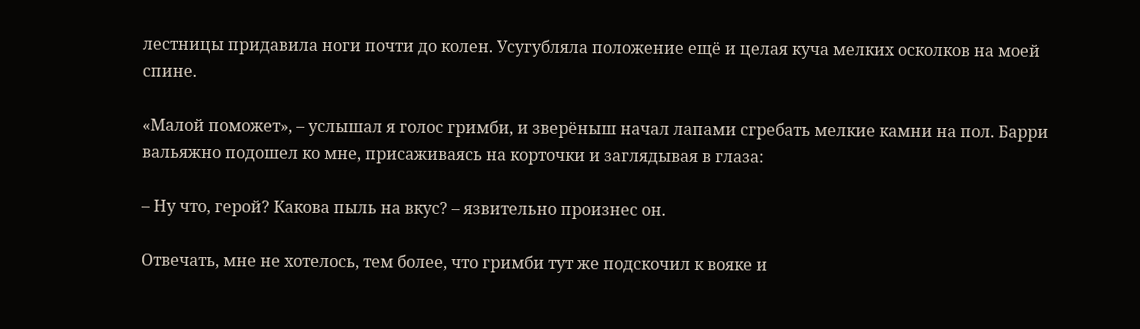лестницы придавила ноги почти до колен. Усугубляла положение ещё и целая куча мелких осколков на моей спине.

«Малой поможет», – услышал я голос гримби, и зверёныш начал лапами сгребать мелкие камни на пол. Барри вальяжно подошел ко мне, присаживаясь на корточки и заглядывая в глаза:

– Ну что, герой? Какова пыль на вкус? – язвительно произнес он.

Отвечать, мне не хотелось, тем более, что гримби тут же подскочил к вояке и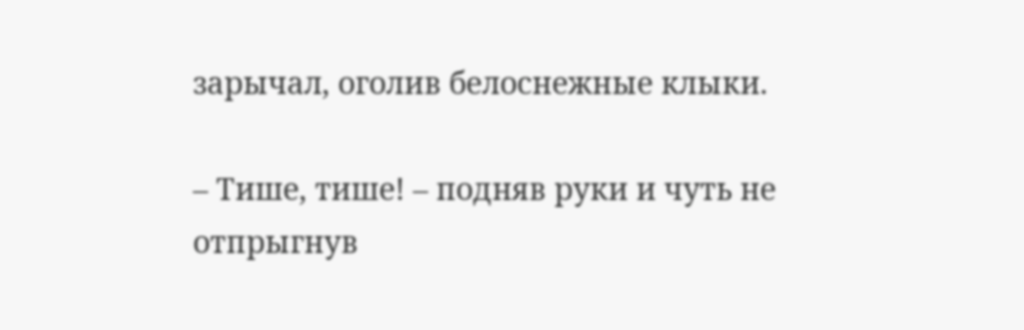зарычал, оголив белоснежные клыки.

– Тише, тише! – подняв руки и чуть не отпрыгнув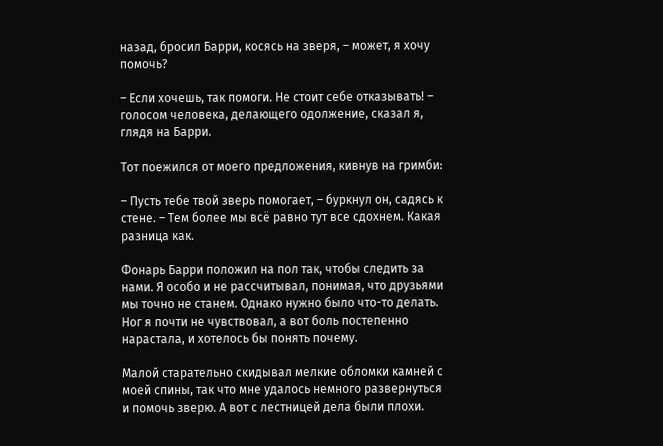назад, бросил Барри, косясь на зверя, – может, я хочу помочь?

– Если хочешь, так помоги. Не стоит себе отказывать! – голосом человека, делающего одолжение, сказал я, глядя на Барри.

Тот поежился от моего предложения, кивнув на гримби:

– Пусть тебе твой зверь помогает, – буркнул он, садясь к стене. – Тем более мы всё равно тут все сдохнем. Какая разница как.

Фонарь Барри положил на пол так, чтобы следить за нами. Я особо и не рассчитывал, понимая, что друзьями мы точно не станем. Однако нужно было что-то делать. Ног я почти не чувствовал, а вот боль постепенно нарастала, и хотелось бы понять почему.

Малой старательно скидывал мелкие обломки камней с моей спины, так что мне удалось немного развернуться и помочь зверю. А вот с лестницей дела были плохи.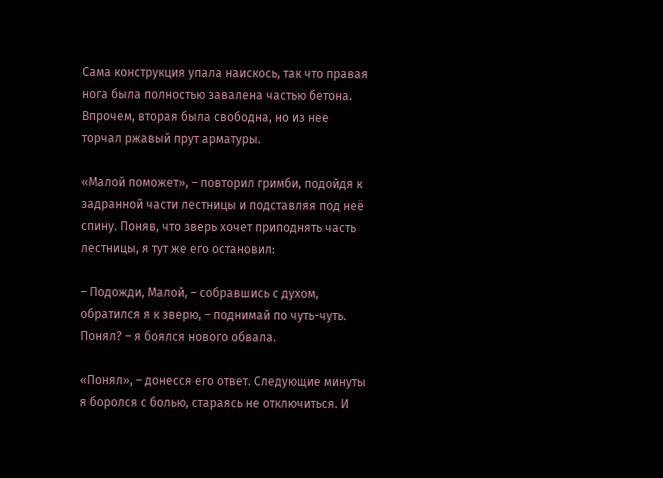Сама конструкция упала наискось, так что правая нога была полностью завалена частью бетона. Впрочем, вторая была свободна, но из нее торчал ржавый прут арматуры.

«Малой поможет», – повторил гримби, подойдя к задранной части лестницы и подставляя под неё спину. Поняв, что зверь хочет приподнять часть лестницы, я тут же его остановил:

– Подожди, Малой, – собравшись с духом, обратился я к зверю, – поднимай по чуть-чуть. Понял? – я боялся нового обвала.

«Понял», – донесся его ответ. Следующие минуты я боролся с болью, стараясь не отключиться. И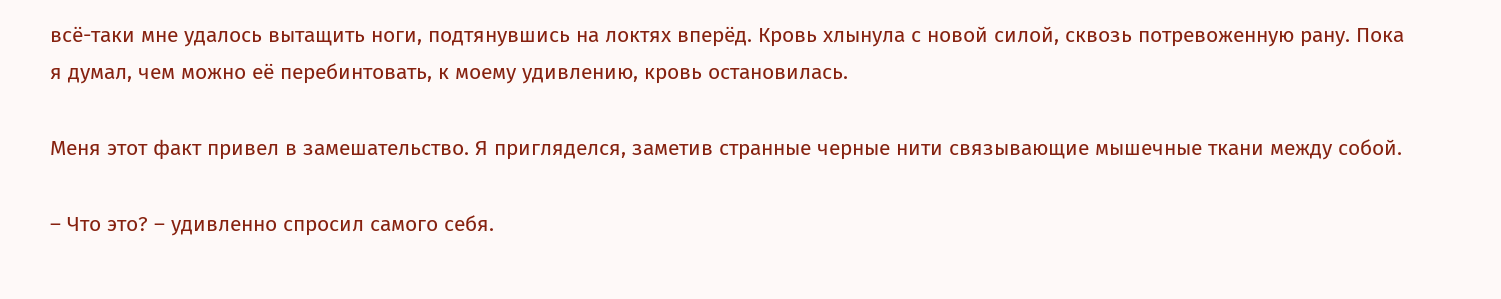всё-таки мне удалось вытащить ноги, подтянувшись на локтях вперёд. Кровь хлынула с новой силой, сквозь потревоженную рану. Пока я думал, чем можно её перебинтовать, к моему удивлению, кровь остановилась.

Меня этот факт привел в замешательство. Я пригляделся, заметив странные черные нити связывающие мышечные ткани между собой.

– Что это? – удивленно спросил самого себя.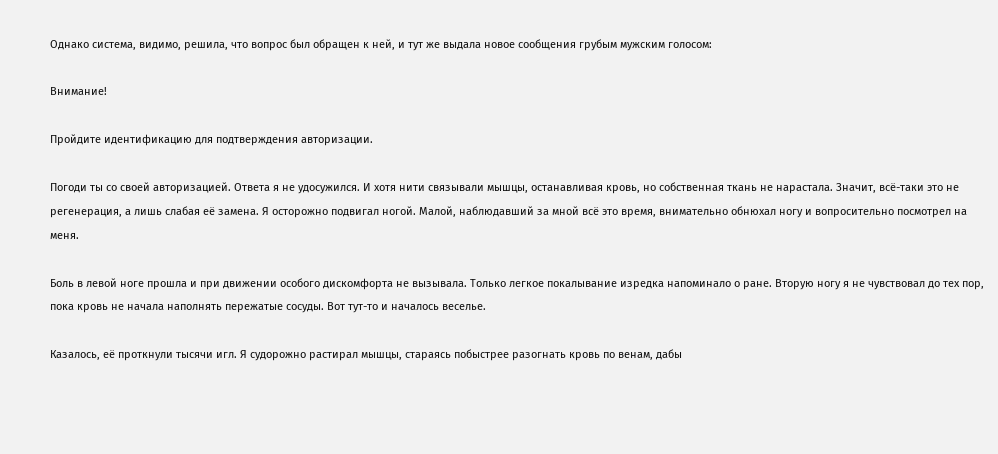Однако система, видимо, решила, что вопрос был обращен к ней, и тут же выдала новое сообщения грубым мужским голосом:

Внимание!

Пройдите идентификацию для подтверждения авторизации.

Погоди ты со своей авторизацией. Ответа я не удосужился. И хотя нити связывали мышцы, останавливая кровь, но собственная ткань не нарастала. Значит, всё-таки это не регенерация, а лишь слабая её замена. Я осторожно подвигал ногой. Малой, наблюдавший за мной всё это время, внимательно обнюхал ногу и вопросительно посмотрел на меня.

Боль в левой ноге прошла и при движении особого дискомфорта не вызывала. Только легкое покалывание изредка напоминало о ране. Вторую ногу я не чувствовал до тех пор, пока кровь не начала наполнять пережатые сосуды. Вот тут-то и началось веселье.

Казалось, её проткнули тысячи игл. Я судорожно растирал мышцы, стараясь побыстрее разогнать кровь по венам, дабы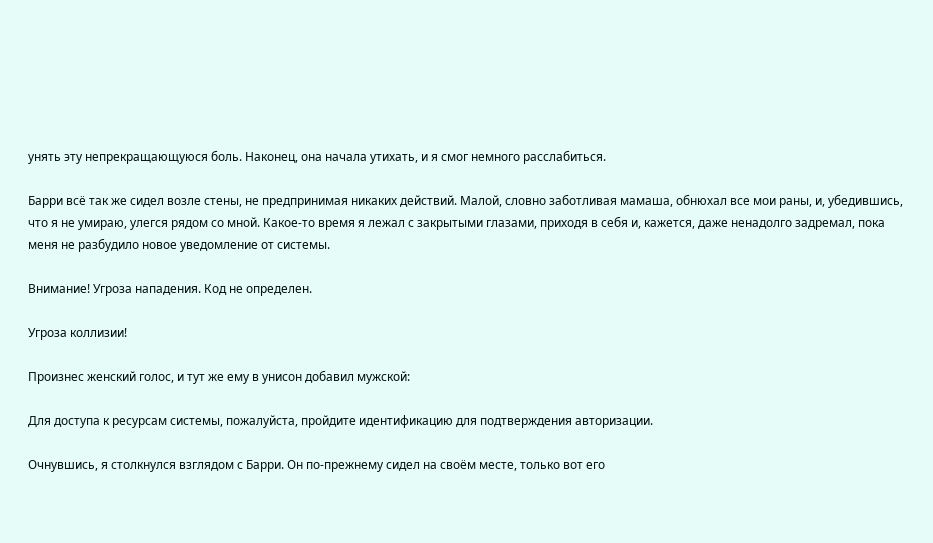унять эту непрекращающуюся боль. Наконец, она начала утихать, и я смог немного расслабиться.

Барри всё так же сидел возле стены, не предпринимая никаких действий. Малой, словно заботливая мамаша, обнюхал все мои раны, и, убедившись, что я не умираю, улегся рядом со мной. Какое-то время я лежал с закрытыми глазами, приходя в себя и, кажется, даже ненадолго задремал, пока меня не разбудило новое уведомление от системы.

Внимание! Угроза нападения. Код не определен.

Угроза коллизии!

Произнес женский голос, и тут же ему в унисон добавил мужской:

Для доступа к ресурсам системы, пожалуйста, пройдите идентификацию для подтверждения авторизации.

Очнувшись, я столкнулся взглядом с Барри. Он по-прежнему сидел на своём месте, только вот его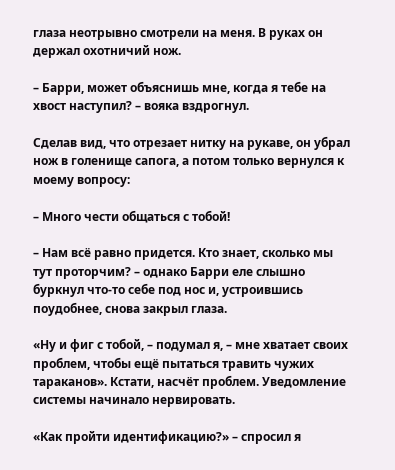глаза неотрывно смотрели на меня. В руках он держал охотничий нож.

– Барри, может объяснишь мне, когда я тебе на хвост наступил? – вояка вздрогнул.

Сделав вид, что отрезает нитку на рукаве, он убрал нож в голенище сапога, а потом только вернулся к моему вопросу:

– Много чести общаться с тобой!

– Нам всё равно придется. Кто знает, сколько мы тут проторчим? – однако Барри еле слышно буркнул что-то себе под нос и, устроившись поудобнее, снова закрыл глаза.

«Ну и фиг с тобой, – подумал я, – мне хватает своих проблем, чтобы ещё пытаться травить чужих тараканов». Кстати, насчёт проблем. Уведомление системы начинало нервировать.

«Как пройти идентификацию?» – спросил я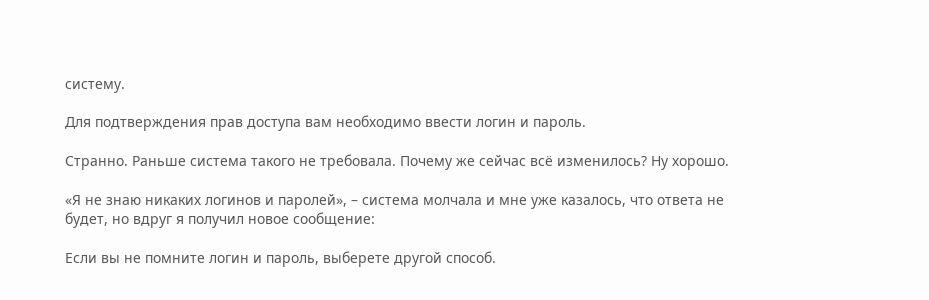систему.

Для подтверждения прав доступа вам необходимо ввести логин и пароль.

Странно. Раньше система такого не требовала. Почему же сейчас всё изменилось? Ну хорошо.

«Я не знаю никаких логинов и паролей», – система молчала и мне уже казалось, что ответа не будет, но вдруг я получил новое сообщение:

Если вы не помните логин и пароль, выберете другой способ.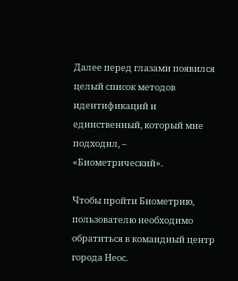Далее перед глазами появился целый список методов идентификаций и единственный, который мне подходил, – «Биометрический».

Чтобы пройти Биометрию, пользователю необходимо обратиться в командный центр города Неос.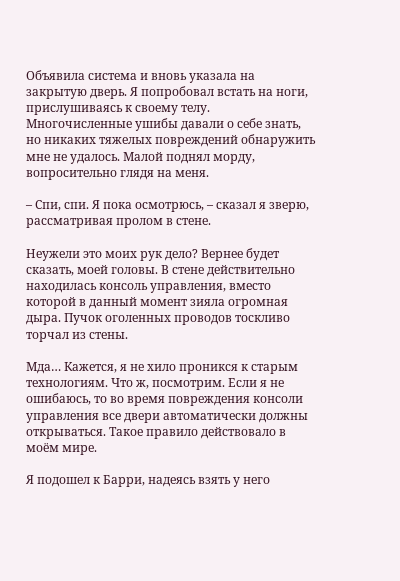Объявила система и вновь указала на закрытую дверь. Я попробовал встать на ноги, прислушиваясь к своему телу. Многочисленные ушибы давали о себе знать, но никаких тяжелых повреждений обнаружить мне не удалось. Малой поднял морду, вопросительно глядя на меня.

– Спи, спи. Я пока осмотрюсь, – сказал я зверю, рассматривая пролом в стене.

Неужели это моих рук дело? Вернее будет сказать, моей головы. В стене действительно находилась консоль управления, вместо которой в данный момент зияла огромная дыра. Пучок оголенных проводов тоскливо торчал из стены.

Мда… Кажется, я не хило проникся к старым технологиям. Что ж, посмотрим. Если я не ошибаюсь, то во время повреждения консоли управления все двери автоматически должны открываться. Такое правило действовало в моём мире.

Я подошел к Барри, надеясь взять у него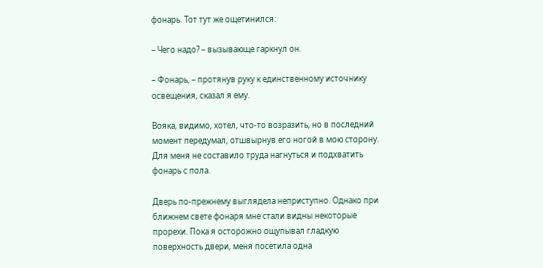фонарь. Тот тут же ощетинился:

– Чего надо? – вызывающе гаркнул он.

– Фонарь, – протянув руку к единственному источнику освещения, сказал я ему.

Вояка, видимо, хотел, что-то возразить, но в последний момент передумал, отшвырнув его ногой в мою сторону. Для меня не составило труда нагнуться и подхватить фонарь с пола.

Дверь по-прежнему выглядела неприступно. Однако при ближнем свете фонаря мне стали видны некоторые прорехи. Пока я осторожно ощупывал гладкую поверхность двери, меня посетила одна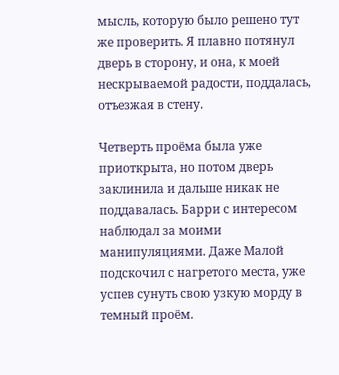мысль, которую было решено тут же проверить. Я плавно потянул дверь в сторону, и она, к моей нескрываемой радости, поддалась, отъезжая в стену.

Четверть проёма была уже приоткрыта, но потом дверь заклинила и дальше никак не поддавалась. Барри с интересом наблюдал за моими манипуляциями. Даже Малой подскочил с нагретого места, уже успев сунуть свою узкую морду в темный проём.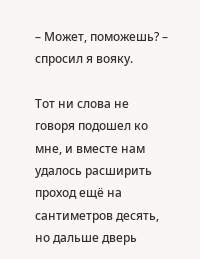– Может, поможешь? – спросил я вояку.

Тот ни слова не говоря подошел ко мне, и вместе нам удалось расширить проход ещё на сантиметров десять, но дальше дверь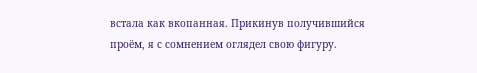встала как вкопанная. Прикинув получившийся проём, я с сомнением оглядел свою фигуру.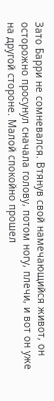Зато Барри не сомневался. Втянув свой намечающийся живот, он осторожно просунул сначала голову, потом ногу, плечи, и вот он уже на другой стороне. Малой спокойно прошел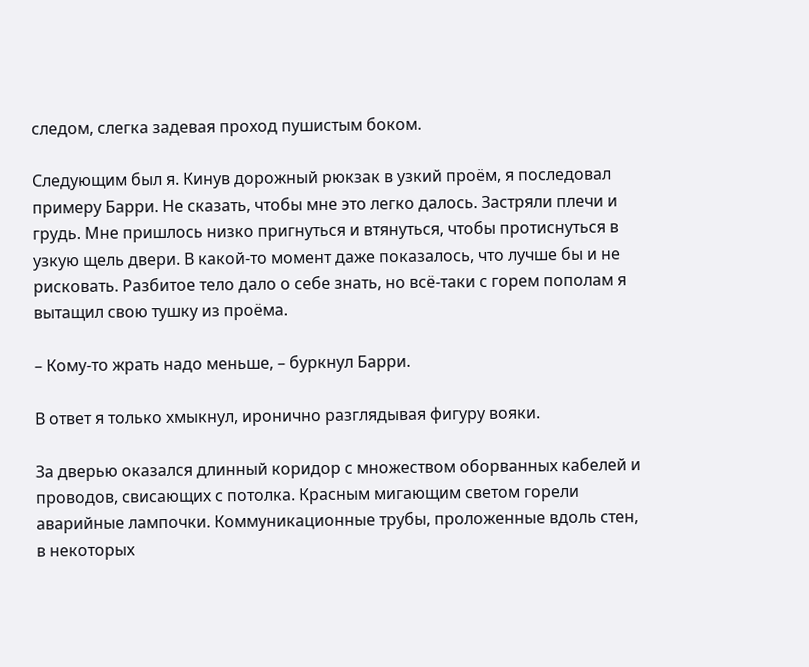следом, слегка задевая проход пушистым боком.

Следующим был я. Кинув дорожный рюкзак в узкий проём, я последовал примеру Барри. Не сказать, чтобы мне это легко далось. Застряли плечи и грудь. Мне пришлось низко пригнуться и втянуться, чтобы протиснуться в узкую щель двери. В какой-то момент даже показалось, что лучше бы и не рисковать. Разбитое тело дало о себе знать, но всё-таки с горем пополам я вытащил свою тушку из проёма.

– Кому-то жрать надо меньше, – буркнул Барри.

В ответ я только хмыкнул, иронично разглядывая фигуру вояки.

За дверью оказался длинный коридор с множеством оборванных кабелей и проводов, свисающих с потолка. Красным мигающим светом горели аварийные лампочки. Коммуникационные трубы, проложенные вдоль стен, в некоторых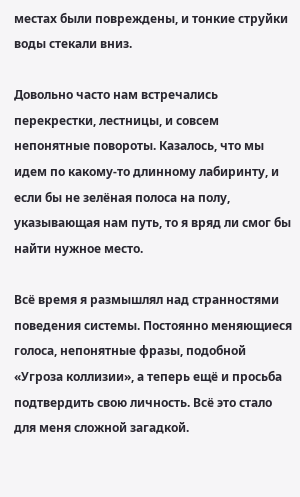местах были повреждены, и тонкие струйки воды стекали вниз.

Довольно часто нам встречались перекрестки, лестницы, и совсем непонятные повороты. Казалось, что мы идем по какому-то длинному лабиринту, и если бы не зелёная полоса на полу, указывающая нам путь, то я вряд ли смог бы найти нужное место.

Всё время я размышлял над странностями поведения системы. Постоянно меняющиеся голоса, непонятные фразы, подобной «Угроза коллизии», а теперь ещё и просьба подтвердить свою личность. Всё это стало для меня сложной загадкой.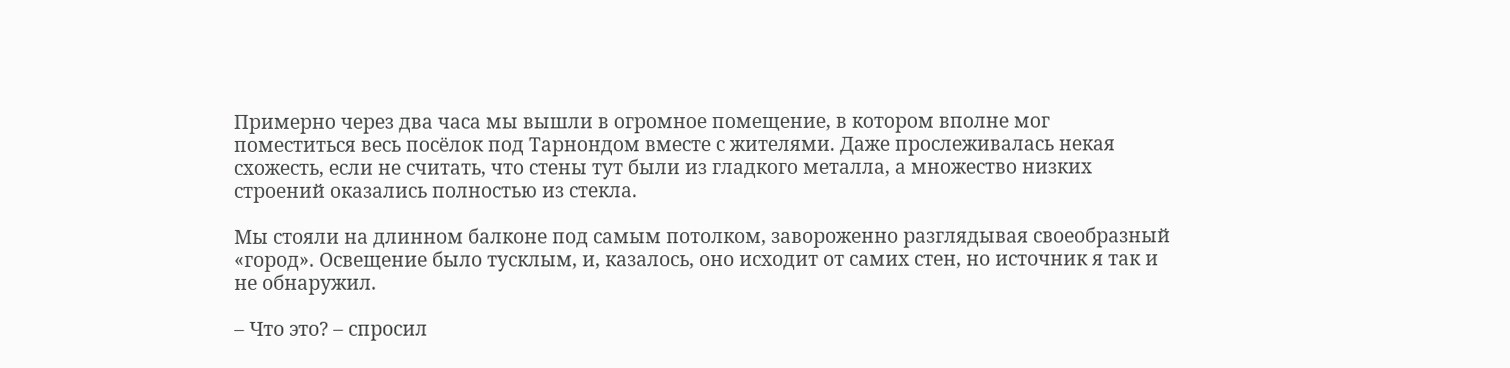Примерно через два часа мы вышли в огромное помещение, в котором вполне мог поместиться весь посёлок под Тарнондом вместе с жителями. Даже прослеживалась некая схожесть, если не считать, что стены тут были из гладкого металла, а множество низких строений оказались полностью из стекла.

Мы стояли на длинном балконе под самым потолком, завороженно разглядывая своеобразный «город». Освещение было тусклым, и, казалось, оно исходит от самих стен, но источник я так и не обнаружил.

– Что это? – спросил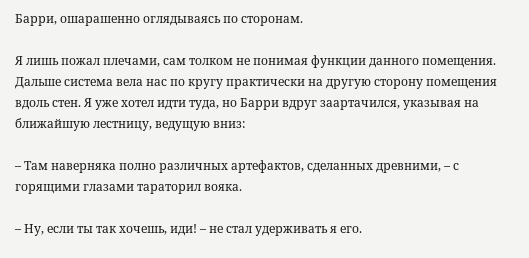Барри, ошарашенно оглядываясь по сторонам.

Я лишь пожал плечами, сам толком не понимая функции данного помещения. Дальше система вела нас по кругу практически на другую сторону помещения вдоль стен. Я уже хотел идти туда, но Барри вдруг заартачился, указывая на ближайшую лестницу, ведущую вниз:

– Там наверняка полно различных артефактов, сделанных древними, – с горящими глазами тараторил вояка.

– Ну, если ты так хочешь, иди! – не стал удерживать я его.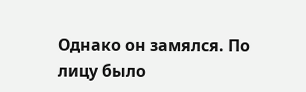Однако он замялся. По лицу было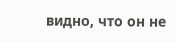видно, что он не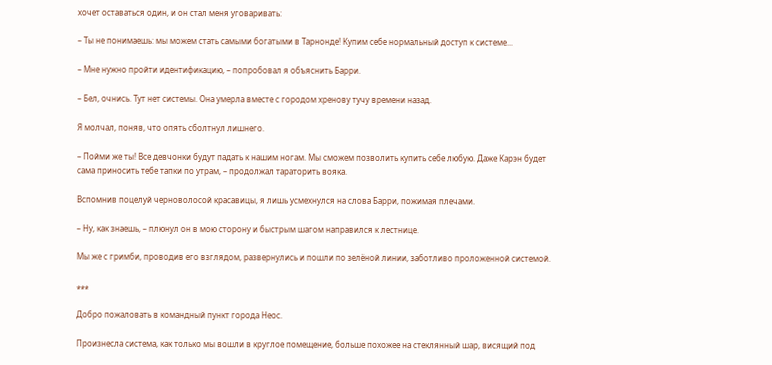хочет оставаться один, и он стал меня уговаривать:

– Ты не понимаешь: мы можем стать самыми богатыми в Тарнонде! Купим себе нормальный доступ к системе...

– Мне нужно пройти идентификацию, – попробовал я объяснить Барри.

– Бел, очнись. Тут нет системы. Она умерла вместе с городом хренову тучу времени назад.

Я молчал, поняв, что опять сболтнул лишнего.

– Пойми же ты! Все девчонки будут падать к нашим ногам. Мы сможем позволить купить себе любую. Даже Карэн будет сама приносить тебе тапки по утрам, – продолжал тараторить вояка.

Вспомнив поцелуй черноволосой красавицы, я лишь усмехнулся на слова Барри, пожимая плечами.

– Ну, как знаешь, – плюнул он в мою сторону и быстрым шагом направился к лестнице.

Мы же с гримби, проводив его взглядом, развернулись и пошли по зелёной линии, заботливо проложенной системой.

⁎⁎⁎

Добро пожаловать в командный пункт города Неос.

Произнесла система, как только мы вошли в круглое помещение, больше похожее на стеклянный шар, висящий под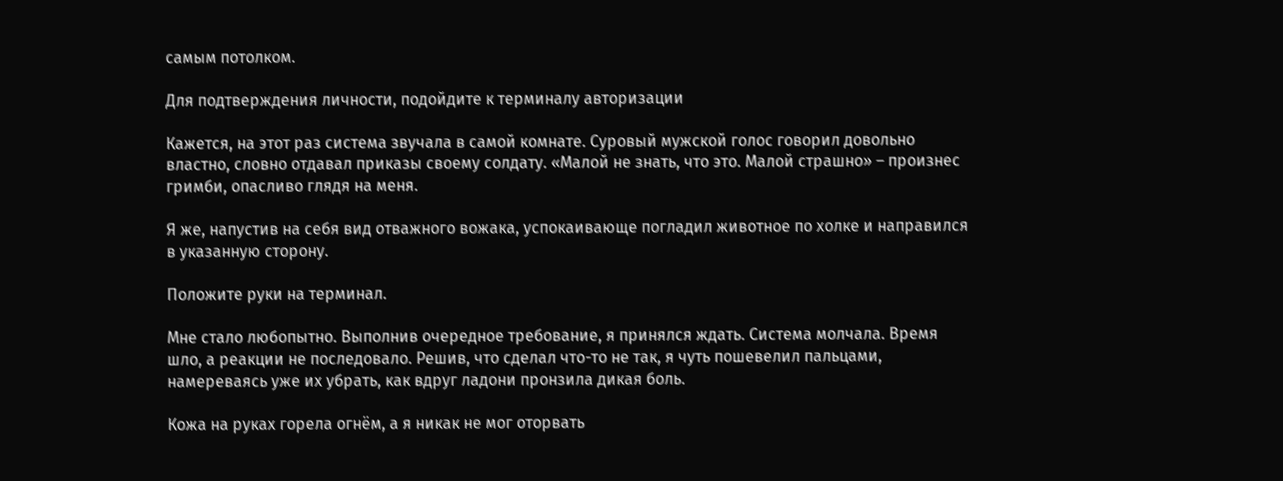самым потолком.

Для подтверждения личности, подойдите к терминалу авторизации

Кажется, на этот раз система звучала в самой комнате. Суровый мужской голос говорил довольно властно, словно отдавал приказы своему солдату. «Малой не знать, что это. Малой страшно» – произнес гримби, опасливо глядя на меня.

Я же, напустив на себя вид отважного вожака, успокаивающе погладил животное по холке и направился в указанную сторону.

Положите руки на терминал.

Мне стало любопытно. Выполнив очередное требование, я принялся ждать. Система молчала. Время шло, а реакции не последовало. Решив, что сделал что-то не так, я чуть пошевелил пальцами, намереваясь уже их убрать, как вдруг ладони пронзила дикая боль.

Кожа на руках горела огнём, а я никак не мог оторвать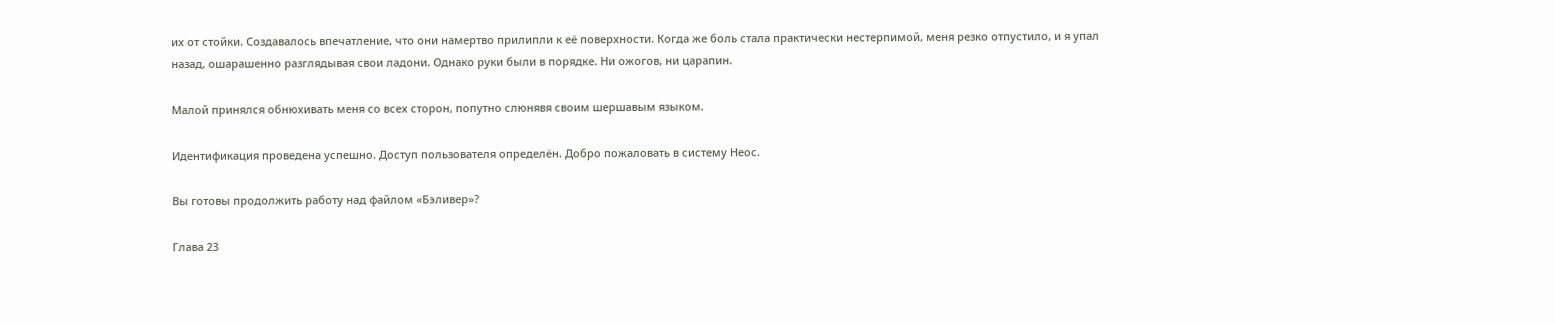их от стойки. Создавалось впечатление, что они намертво прилипли к её поверхности. Когда же боль стала практически нестерпимой, меня резко отпустило, и я упал назад, ошарашенно разглядывая свои ладони. Однако руки были в порядке. Ни ожогов, ни царапин.

Малой принялся обнюхивать меня со всех сторон, попутно слюнявя своим шершавым языком.

Идентификация проведена успешно. Доступ пользователя определён. Добро пожаловать в систему Неос.

Вы готовы продолжить работу над файлом «Бэливер»?

Глава 23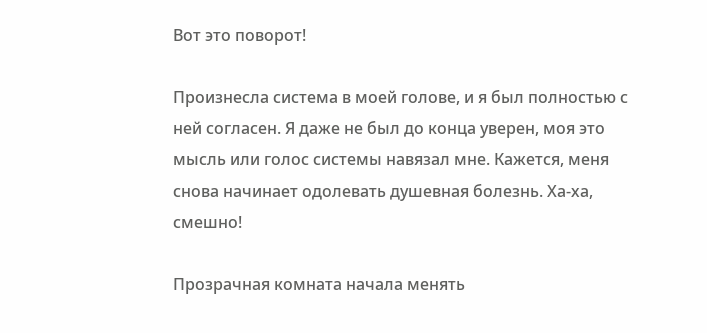Вот это поворот!

Произнесла система в моей голове, и я был полностью с ней согласен. Я даже не был до конца уверен, моя это мысль или голос системы навязал мне. Кажется, меня снова начинает одолевать душевная болезнь. Ха-ха, смешно!

Прозрачная комната начала менять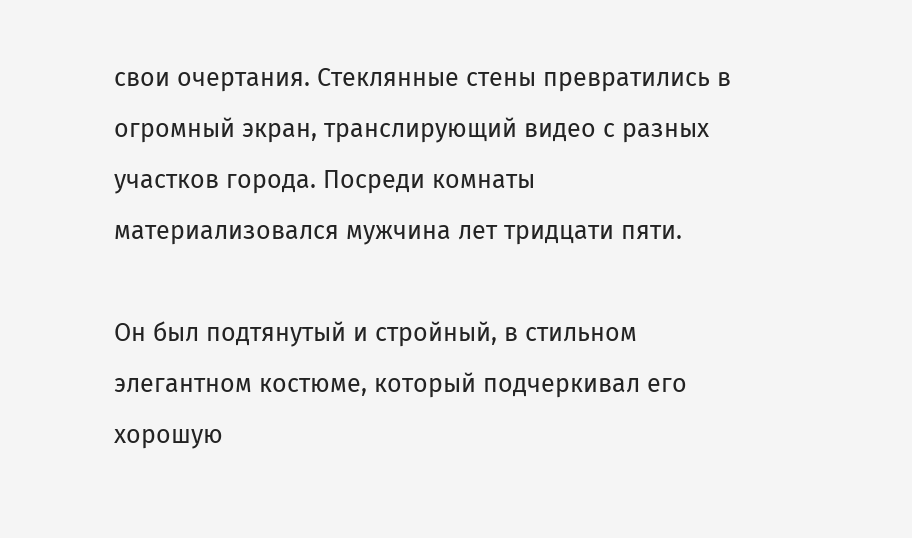свои очертания. Стеклянные стены превратились в огромный экран, транслирующий видео с разных участков города. Посреди комнаты материализовался мужчина лет тридцати пяти.

Он был подтянутый и стройный, в стильном элегантном костюме, который подчеркивал его хорошую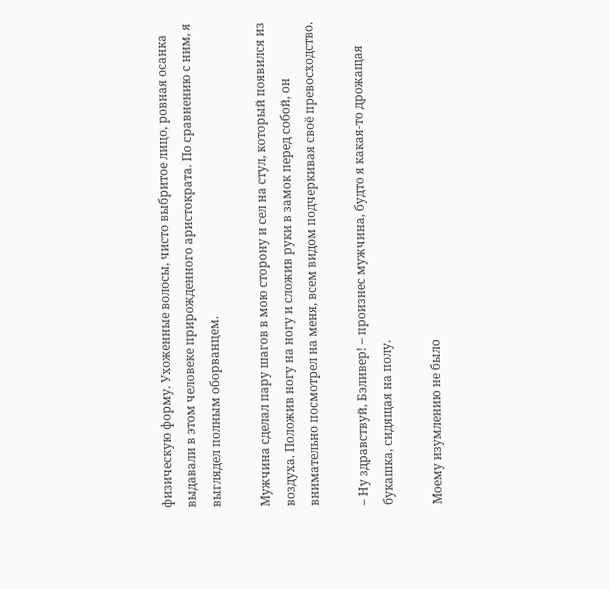физическую форму. Ухоженные волосы, чисто выбритое лицо, ровная осанка выдавали в этом человеке прирожденного аристократа. По сравнению с ним, я выглядел полным оборванцем.

Мужчина сделал пару шагов в мою сторону и сел на стул, который появился из воздуха. Положив ногу на ногу и сложив руки в замок перед собой, он внимательно посмотрел на меня, всем видом подчеркивая своё превосходство.

– Ну здравствуй, Бэливер! – произнес мужчина, будто я какая-то дрожащая букашка, сидящая на полу.

Моему изумлению не было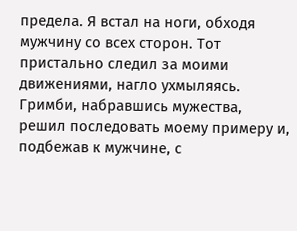предела. Я встал на ноги, обходя мужчину со всех сторон. Тот пристально следил за моими движениями, нагло ухмыляясь. Гримби, набравшись мужества, решил последовать моему примеру и, подбежав к мужчине, с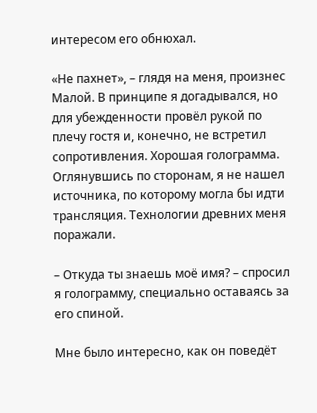интересом его обнюхал.

«Не пахнет», – глядя на меня, произнес Малой. В принципе я догадывался, но для убежденности провёл рукой по плечу гостя и, конечно, не встретил сопротивления. Хорошая голограмма. Оглянувшись по сторонам, я не нашел источника, по которому могла бы идти трансляция. Технологии древних меня поражали.

– Откуда ты знаешь моё имя? – спросил я голограмму, специально оставаясь за его спиной.

Мне было интересно, как он поведёт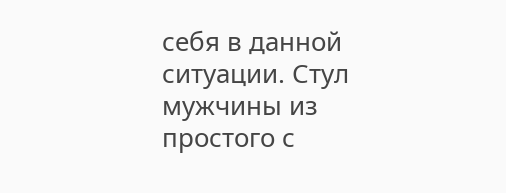себя в данной ситуации. Стул мужчины из простого с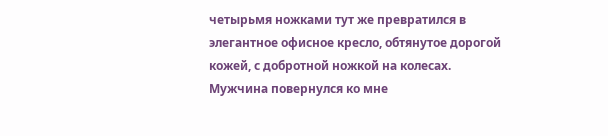четырьмя ножками тут же превратился в элегантное офисное кресло, обтянутое дорогой кожей, с добротной ножкой на колесах. Мужчина повернулся ко мне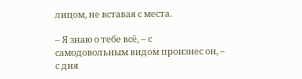лицом, не вставая с места.

– Я знаю о тебе всё, – с самодовольным видом произнес он, – с дня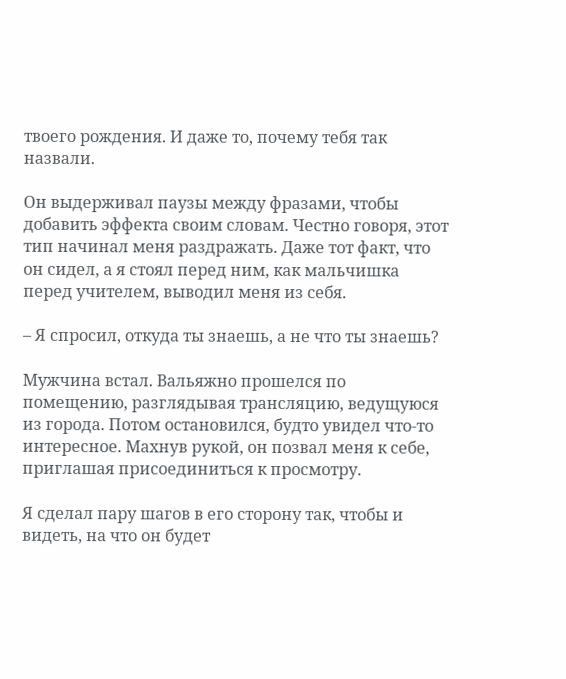твоего рождения. И даже то, почему тебя так назвали.

Он выдерживал паузы между фразами, чтобы добавить эффекта своим словам. Честно говоря, этот тип начинал меня раздражать. Даже тот факт, что он сидел, а я стоял перед ним, как мальчишка перед учителем, выводил меня из себя.

– Я спросил, откуда ты знаешь, а не что ты знаешь?

Мужчина встал. Вальяжно прошелся по помещению, разглядывая трансляцию, ведущуюся из города. Потом остановился, будто увидел что-то интересное. Махнув рукой, он позвал меня к себе, приглашая присоединиться к просмотру.

Я сделал пару шагов в его сторону так, чтобы и видеть, на что он будет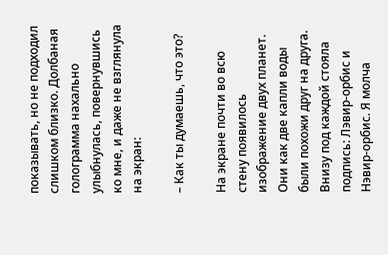показывать, но не подходил слишком близко. Долбаная голограмма нахально улыбнулась, повернувшись ко мне, и даже не взглянула на экран:

– Как ты думаешь, что это?

На экране почти во всю стену появилось изображение двух планет. Они как две капли воды были похожи друг на друга. Внизу под каждой стояла подпись: Лэвир-орбис и Нэвир-орбис. Я молча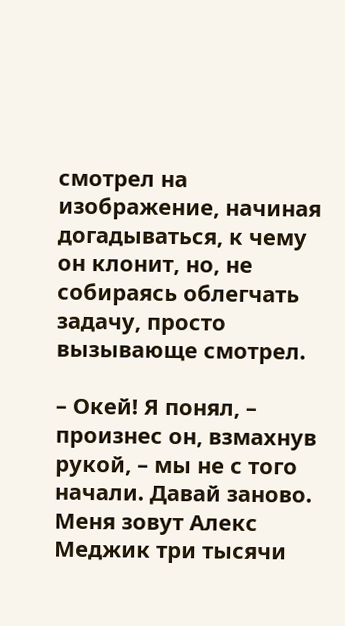смотрел на изображение, начиная догадываться, к чему он клонит, но, не собираясь облегчать задачу, просто вызывающе смотрел.

– Окей! Я понял, – произнес он, взмахнув рукой, – мы не с того начали. Давай заново. Меня зовут Алекс Меджик три тысячи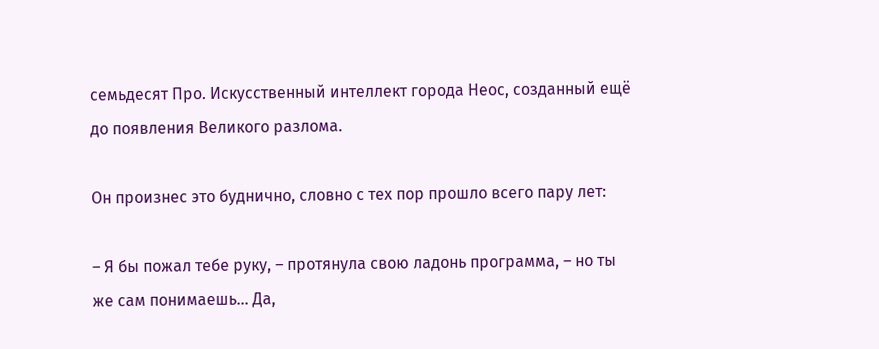семьдесят Про. Искусственный интеллект города Неос, созданный ещё до появления Великого разлома.

Он произнес это буднично, словно с тех пор прошло всего пару лет:

– Я бы пожал тебе руку, – протянула свою ладонь программа, – но ты же сам понимаешь… Да,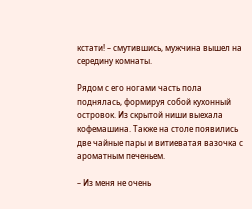кстати! – смутившись, мужчина вышел на середину комнаты.

Рядом с его ногами часть пола поднялась, формируя собой кухонный островок. Из скрытой ниши выехала кофемашина. Также на столе появились две чайные пары и витиеватая вазочка с ароматным печеньем.

– Из меня не очень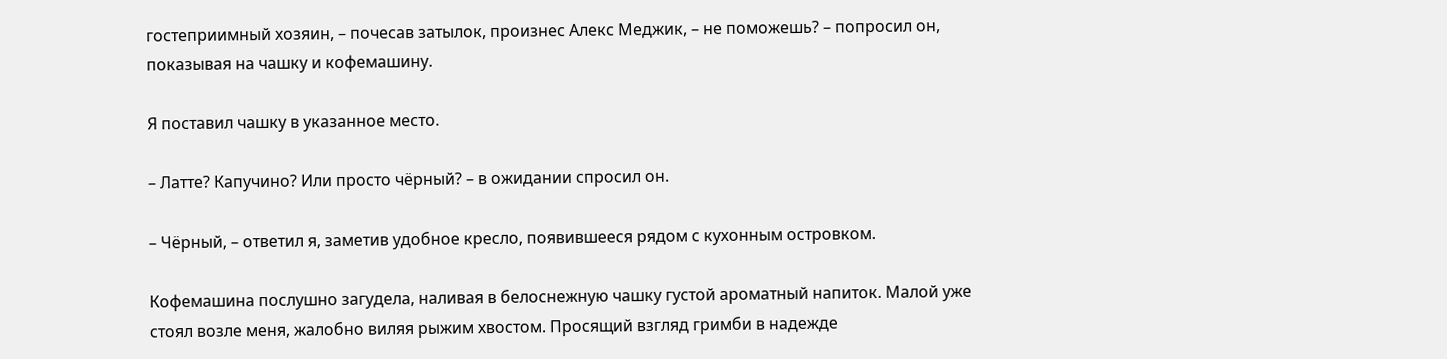гостеприимный хозяин, – почесав затылок, произнес Алекс Меджик, – не поможешь? – попросил он, показывая на чашку и кофемашину.

Я поставил чашку в указанное место.

– Латте? Капучино? Или просто чёрный? – в ожидании спросил он.

– Чёрный, – ответил я, заметив удобное кресло, появившееся рядом с кухонным островком.

Кофемашина послушно загудела, наливая в белоснежную чашку густой ароматный напиток. Малой уже стоял возле меня, жалобно виляя рыжим хвостом. Просящий взгляд гримби в надежде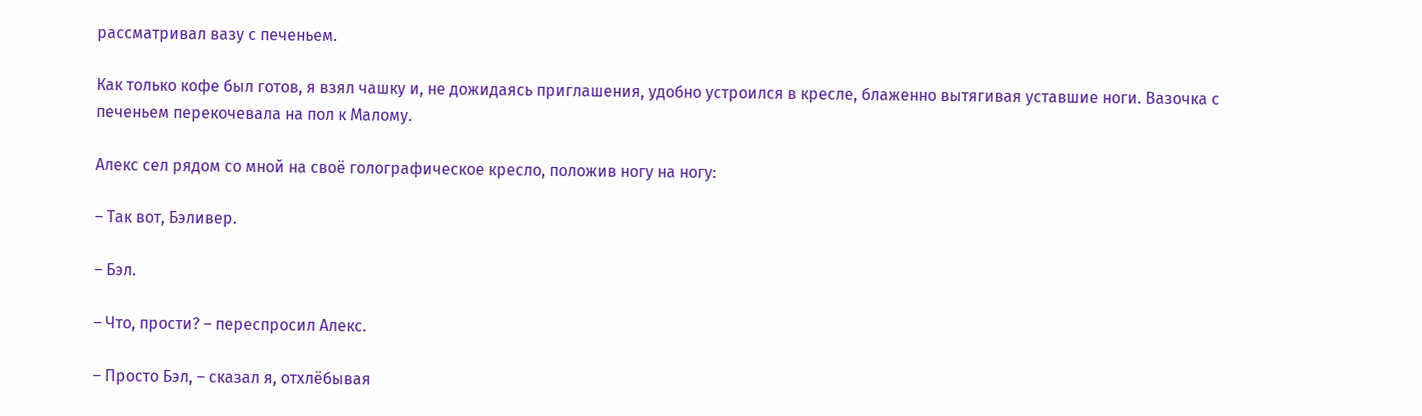рассматривал вазу с печеньем.

Как только кофе был готов, я взял чашку и, не дожидаясь приглашения, удобно устроился в кресле, блаженно вытягивая уставшие ноги. Вазочка с печеньем перекочевала на пол к Малому.

Алекс сел рядом со мной на своё голографическое кресло, положив ногу на ногу:

– Так вот, Бэливер.

– Бэл.

– Что, прости? – переспросил Алекс.

– Просто Бэл, – сказал я, отхлёбывая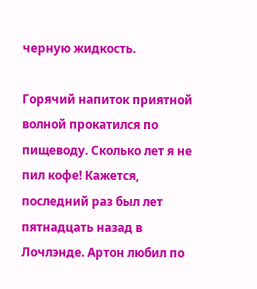черную жидкость.

Горячий напиток приятной волной прокатился по пищеводу. Сколько лет я не пил кофе! Кажется, последний раз был лет пятнадцать назад в Лочлэнде. Артон любил по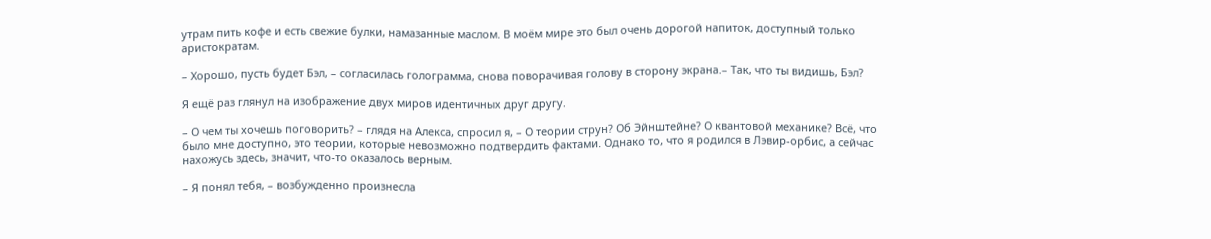утрам пить кофе и есть свежие булки, намазанные маслом. В моём мире это был очень дорогой напиток, доступный только аристократам.

– Хорошо, пусть будет Бэл, – согласилась голограмма, снова поворачивая голову в сторону экрана.– Так, что ты видишь, Бэл?

Я ещё раз глянул на изображение двух миров идентичных друг другу.

– О чем ты хочешь поговорить? – глядя на Алекса, спросил я, – О теории струн? Об Эйнштейне? О квантовой механике? Всё, что было мне доступно, это теории, которые невозможно подтвердить фактами. Однако то, что я родился в Лэвир-орбис, а сейчас нахожусь здесь, значит, что-то оказалось верным.

– Я понял тебя, – возбужденно произнесла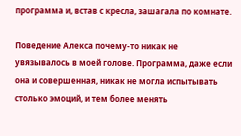программа и, встав с кресла, зашагала по комнате.

Поведение Алекса почему-то никак не увязывалось в моей голове. Программа, даже если она и совершенная, никак не могла испытывать столько эмоций, и тем более менять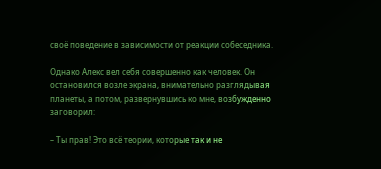своё поведение в зависимости от реакции собеседника.

Однако Алекс вел себя совершенно как человек. Он остановился возле экрана, внимательно разглядывая планеты, а потом, развернувшись ко мне, возбужденно заговорил:

– Ты прав! Это всё теории, которые так и не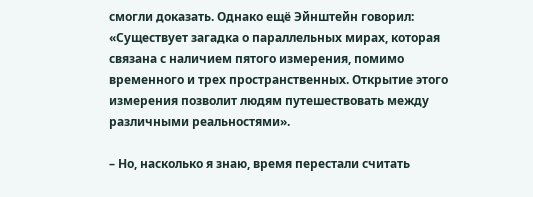смогли доказать. Однако ещё Эйнштейн говорил: «Существует загадка о параллельных мирах, которая связана с наличием пятого измерения, помимо временного и трех пространственных. Открытие этого измерения позволит людям путешествовать между различными реальностями».

– Но, насколько я знаю, время перестали считать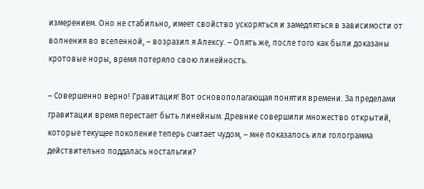измерением. Оно не стабильно, имеет свойство ускоряться и замедляться в зависимости от волнения во вселенной, – возразил я Алексу. – Опять же, после того как были доказаны кротовые норы, время потеряло свою линейность.

– Совершенно верно! Гравитация! Вот основополагающая понятия времени. За пределами гравитации время перестает быть линейным. Древние совершили множество открытий, которые текущее поколение теперь считает чудом, – мне показалось или голограмма действительно поддалась ностальгии?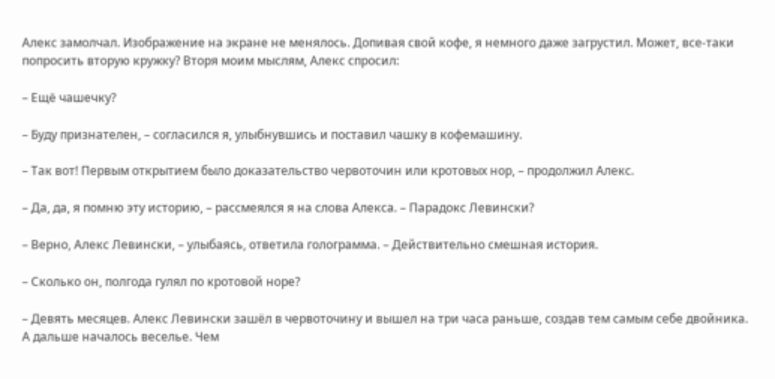Алекс замолчал. Изображение на экране не менялось. Допивая свой кофе, я немного даже загрустил. Может, все-таки попросить вторую кружку? Вторя моим мыслям, Алекс спросил:

– Ещё чашечку?

– Буду признателен, – согласился я, улыбнувшись и поставил чашку в кофемашину.

– Так вот! Первым открытием было доказательство червоточин или кротовых нор, – продолжил Алекс.

– Да, да, я помню эту историю, – рассмеялся я на слова Алекса. – Парадокс Левински?

– Верно, Алекс Левински, – улыбаясь, ответила голограмма. – Действительно смешная история.

– Сколько он, полгода гулял по кротовой норе?

– Девять месяцев. Алекс Левински зашёл в червоточину и вышел на три часа раньше, создав тем самым себе двойника. А дальше началось веселье. Чем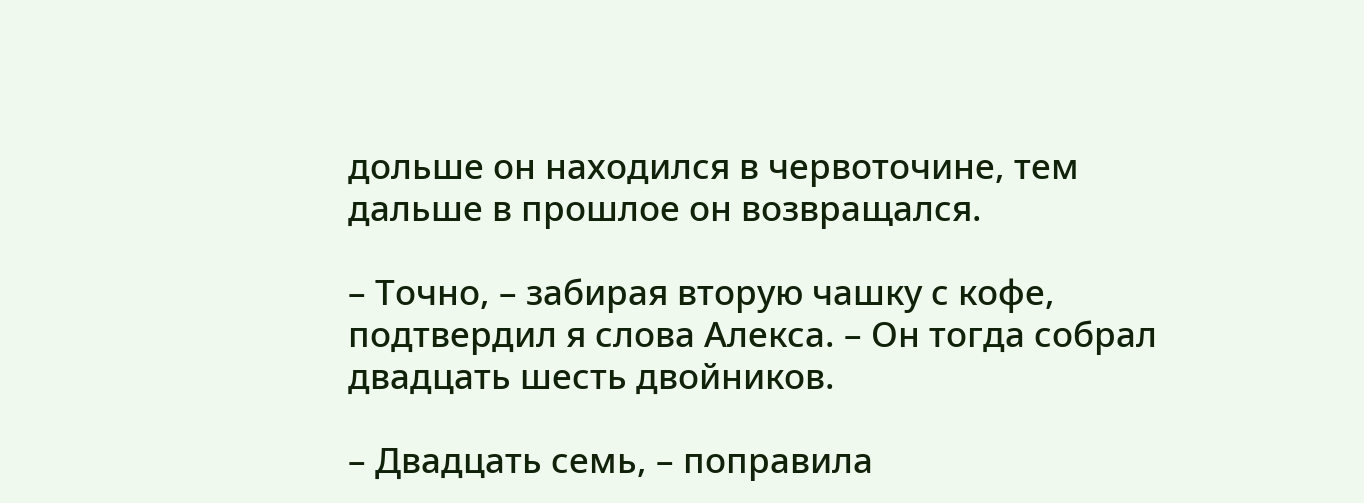дольше он находился в червоточине, тем дальше в прошлое он возвращался.

– Точно, – забирая вторую чашку с кофе, подтвердил я слова Алекса. – Он тогда собрал двадцать шесть двойников.

– Двадцать семь, – поправила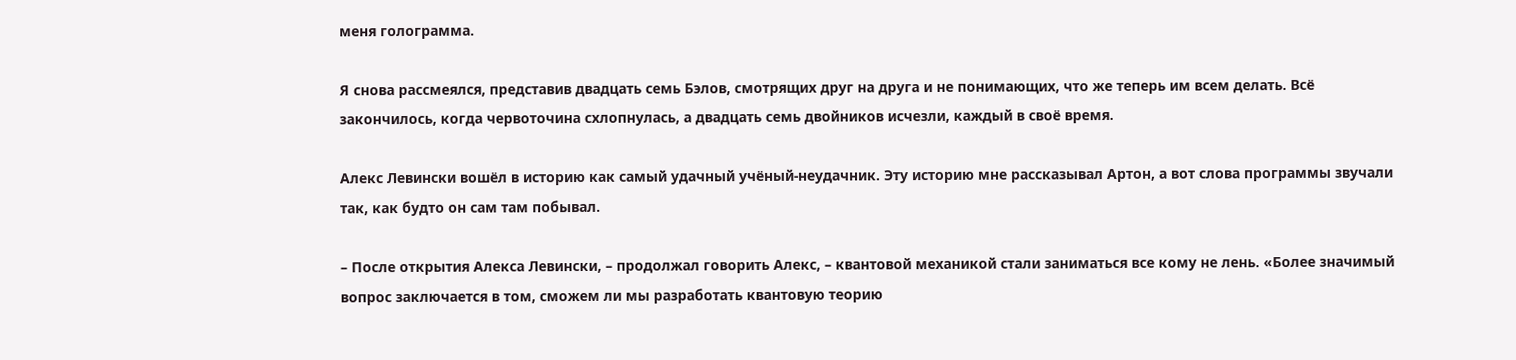меня голограмма.

Я снова рассмеялся, представив двадцать семь Бэлов, смотрящих друг на друга и не понимающих, что же теперь им всем делать. Всё закончилось, когда червоточина схлопнулась, а двадцать семь двойников исчезли, каждый в своё время.

Алекс Левински вошёл в историю как самый удачный учёный-неудачник. Эту историю мне рассказывал Артон, а вот слова программы звучали так, как будто он сам там побывал.

– После открытия Алекса Левински, – продолжал говорить Алекс, – квантовой механикой стали заниматься все кому не лень. «Более значимый вопрос заключается в том, сможем ли мы разработать квантовую теорию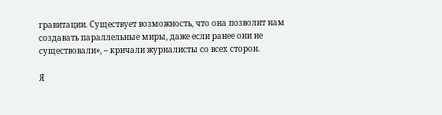гравитации. Существует возможность, что она позволит нам создавать параллельные миры, даже если ранее они не существовали», – кричали журналисты со всех сторон.

Я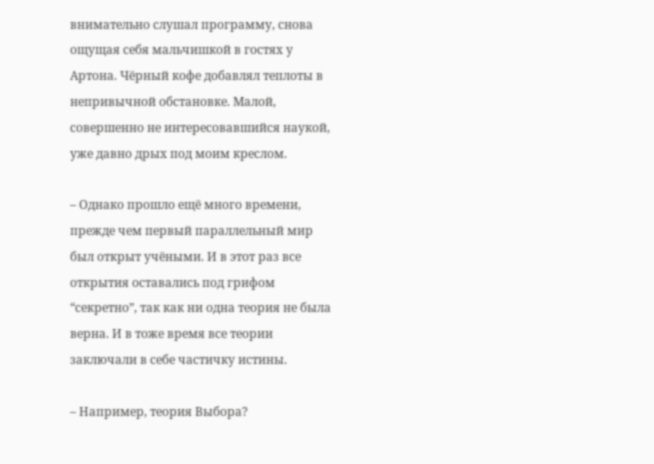внимательно слушал программу, снова ощущая себя мальчишкой в гостях у Артона. Чёрный кофе добавлял теплоты в непривычной обстановке. Малой, совершенно не интересовавшийся наукой, уже давно дрых под моим креслом.

– Однако прошло ещё много времени, прежде чем первый параллельный мир был открыт учёными. И в этот раз все открытия оставались под грифом “секретно”, так как ни одна теория не была верна. И в тоже время все теории заключали в себе частичку истины.

– Например, теория Выбора?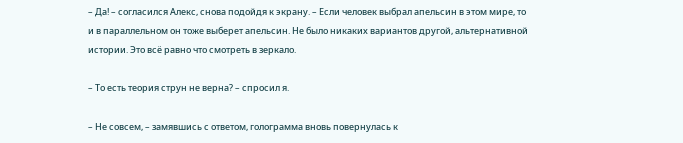– Да! – согласился Алекс, снова подойдя к экрану. – Если человек выбрал апельсин в этом мире, то и в параллельном он тоже выберет апельсин. Не было никаких вариантов другой, альтернативной истории. Это всё равно что смотреть в зеркало.

– То есть теория струн не верна? – спросил я.

– Не совсем, – замявшись с ответом, голограмма вновь повернулась к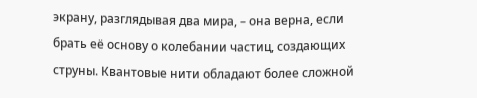экрану, разглядывая два мира, – она верна, если брать её основу о колебании частиц, создающих струны. Квантовые нити обладают более сложной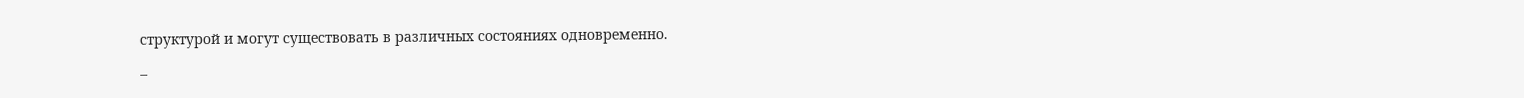структурой и могут существовать в различных состояниях одновременно.

–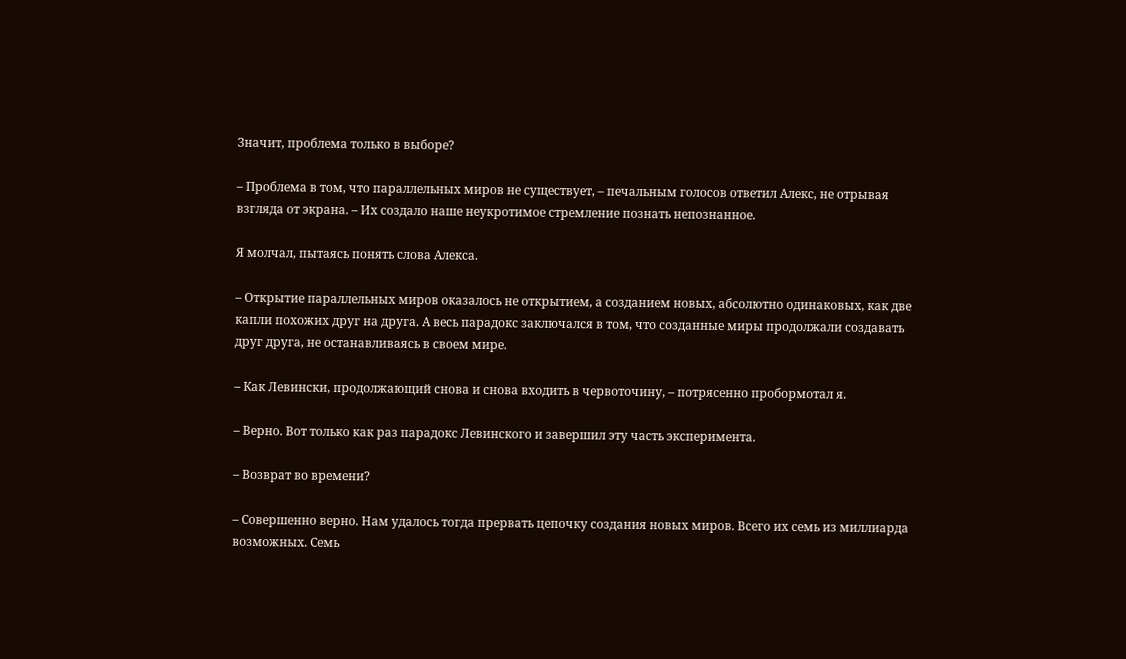Значит, проблема только в выборе?

– Проблема в том, что параллельных миров не существует, – печальным голосов ответил Алекс, не отрывая взгляда от экрана. – Их создало наше неукротимое стремление познать непознанное.

Я молчал, пытаясь понять слова Алекса.

– Открытие параллельных миров оказалось не открытием, а созданием новых, абсолютно одинаковых, как две капли похожих друг на друга. А весь парадокс заключался в том, что созданные миры продолжали создавать друг друга, не останавливаясь в своем мире.

– Как Левински, продолжающий снова и снова входить в червоточину, – потрясенно пробормотал я.

– Верно. Вот только как раз парадокс Левинского и завершил эту часть эксперимента.

– Возврат во времени?

– Совершенно верно. Нам удалось тогда прервать цепочку создания новых миров. Всего их семь из миллиарда возможных. Семь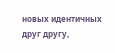новых идентичных друг другу,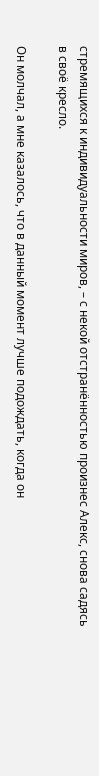стремящихся к индивидуальности миров, – с некой отстранённостью произнес Алекс, снова садясь в своё кресло.

Он молчал, а мне казалось, что в данный момент лучше подождать, когда он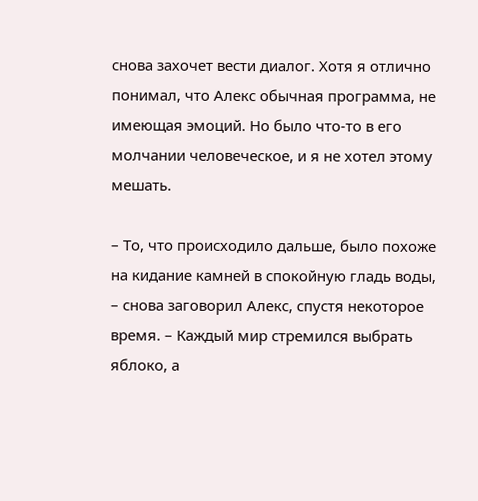снова захочет вести диалог. Хотя я отлично понимал, что Алекс обычная программа, не имеющая эмоций. Но было что-то в его молчании человеческое, и я не хотел этому мешать.

– То, что происходило дальше, было похоже на кидание камней в спокойную гладь воды, – снова заговорил Алекс, спустя некоторое время. – Каждый мир стремился выбрать яблоко, а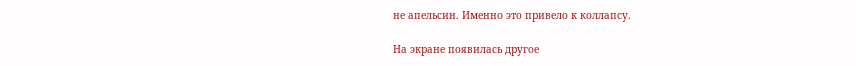не апельсин. Именно это привело к коллапсу.

На экране появилась другое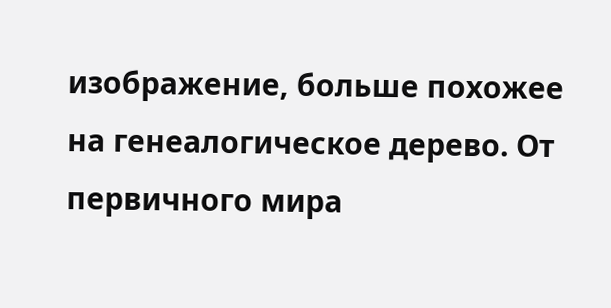изображение, больше похожее на генеалогическое дерево. От первичного мира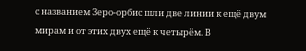с названием Зеро-орбис шли две линии к ещё двум мирам и от этих двух ещё к четырём. В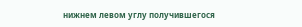нижнем левом углу получившегося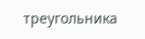треугольника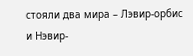стояли два мира – Лэвир-орбис и Нэвир-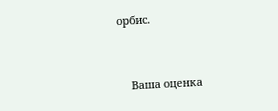орбис.


    Ваша оценка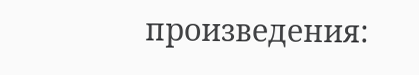произведения: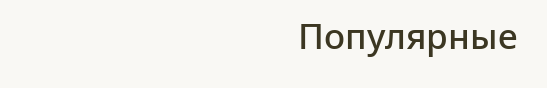Популярные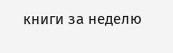книги за неделю